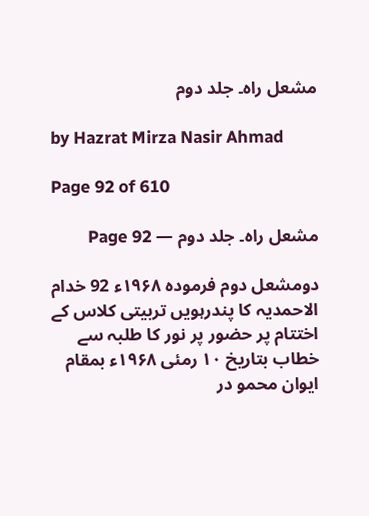مشعل راہ۔ جلد دوم

by Hazrat Mirza Nasir Ahmad

Page 92 of 610

مشعل راہ۔ جلد دوم — Page 92

دومشعل دوم فرموده ۱۹۶۸ء 92 خدام الاحمدیہ کا پندرہویں تربیتی کلاس کے اختتام پر حضور پر نور کا طلبہ سے خطاب بتاریخ ۱۰ رمئی ۱۹۶۸ء بمقام ایوان محمو در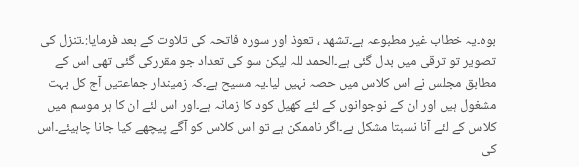بوہ۔یہ خطاب غیر مطبوعہ ہے۔تشهد ، تعوذ اور سورہ فاتحہ کی تلاوت کے بعد فرمایا:۔تنزل کی تصویر تو ترقی میں بدل گئی ہے۔الحمد للہ لیکن سو کی تعداد جو مقررکی گئی تھی اس کے مطابق مجلس نے اس کلاس میں حصہ نہیں لیا۔یہ مسیح ہے۔کہ زمیندار جماعتیں آج کل بہت مشغول ہیں اور ان کے نوجوانوں کے لئے کھیل کود کا زمانہ ہے۔اور اس لئے ان کا ہر موسم میں کلاس کے لئے آنا نسبتا مشکل ہے۔اگر ناممکن ہے تو اس کلاس کو آگے پیچھے کیا جانا چاہیئے۔اس کی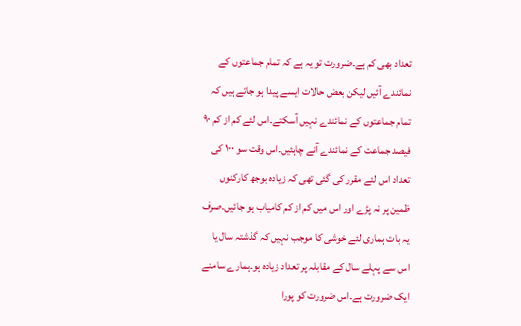تعداد بھی کم ہے۔ضرورت تو یہ ہے کہ تمام جماعتوں کے نمائندے آئیں لیکن بعض حالات ایسے پیدا ہو جاتے ہیں کہ تمام جماعتوں کے نمائندے نہیں آسکتے۔اس لئے کم از کم ۹۰ فیصد جماعت کے نمائندے آنے چاہئیں۔اس وقت سو ۱۰۰ کی تعداد اس لئے مقرر کی گئی تھی کہ زیادہ بوجھ کارکنوں ظمین پر نہ پڑے اور اس میں کم از کم کامیاب ہو جائیں۔صرف یہ بات ہماری لئے خوشی کا موجب نہیں کہ گذشتہ سال یا اس سے پہلے سال کے مقابلہ پر تعداد زیادہ ہو۔ہمارے سامنے ایک ضرورت ہے۔اس ضرورت کو پورا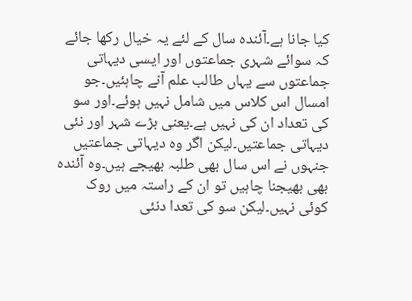کیا جانا ہے۔آئندہ سال کے لئے یہ خیال رکھا جائے کہ سوائے شہری جماعتوں اور ایسی دیہاتی جماعتوں سے یہاں طالب علم آنے چاہئیں۔جو امسال اس کلاس میں شامل نہیں ہوئے۔اور سو کی تعداد ان کی نہیں ہے۔یعنی بڑے شہر اور نئی دیہاتی جماعتیں۔لیکن اگر وہ دیہاتی جماعتیں جنہوں نے اس سال بھی طلبہ بھیجے ہیں۔وہ آئندہ بھی بھیجنا چاہیں تو ان کے راستہ میں روک کوئی نہیں۔لیکن سو کی تعدا دنئی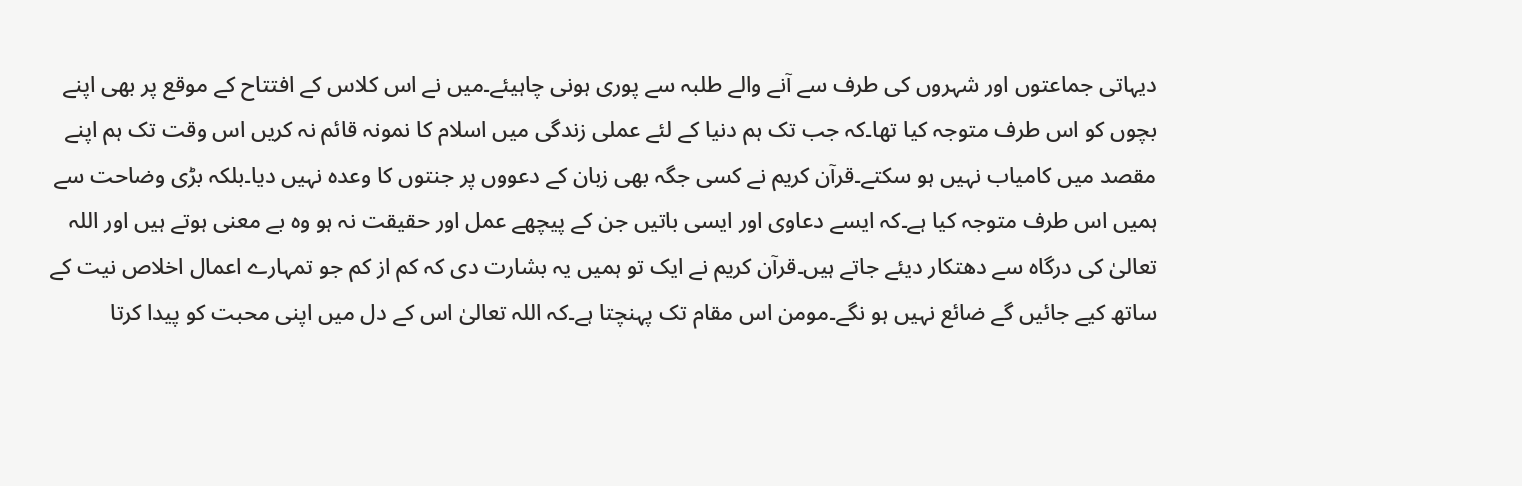دیہاتی جماعتوں اور شہروں کی طرف سے آنے والے طلبہ سے پوری ہونی چاہیئے۔میں نے اس کلاس کے افتتاح کے موقع پر بھی اپنے بچوں کو اس طرف متوجہ کیا تھا۔کہ جب تک ہم دنیا کے لئے عملی زندگی میں اسلام کا نمونہ قائم نہ کریں اس وقت تک ہم اپنے مقصد میں کامیاب نہیں ہو سکتے۔قرآن کریم نے کسی جگہ بھی زبان کے دعووں پر جنتوں کا وعدہ نہیں دیا۔بلکہ بڑی وضاحت سے ہمیں اس طرف متوجہ کیا ہے۔کہ ایسے دعاوی اور ایسی باتیں جن کے پیچھے عمل اور حقیقت نہ ہو وہ بے معنی ہوتے ہیں اور اللہ تعالیٰ کی درگاہ سے دھتکار دیئے جاتے ہیں۔قرآن کریم نے ایک تو ہمیں یہ بشارت دی کہ کم از کم جو تمہارے اعمال اخلاص نیت کے ساتھ کیے جائیں گے ضائع نہیں ہو نگے۔مومن اس مقام تک پہنچتا ہے۔کہ اللہ تعالیٰ اس کے دل میں اپنی محبت کو پیدا کرتا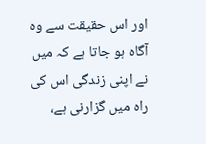اور اس حقیقت سے وہ آگاہ ہو جاتا ہے کہ میں نے اپنی زندگی اس کی راہ میں گزارنی ہے،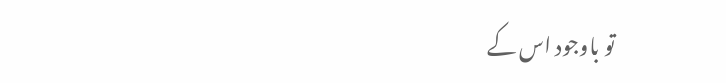تو باوجود اس کے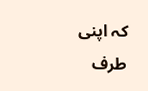کہ اپنی طرف